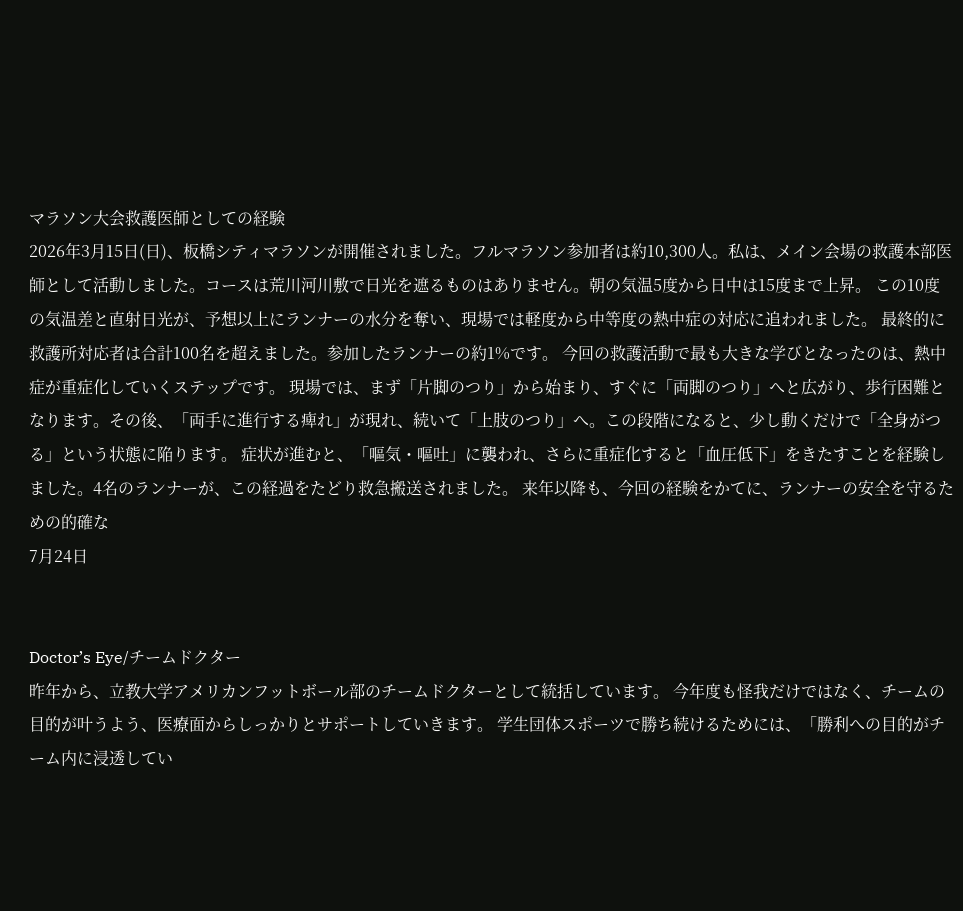マラソン大会救護医師としての経験
2026年3月15日(日)、板橋シティマラソンが開催されました。フルマラソン参加者は約10,300人。私は、メイン会場の救護本部医師として活動しました。コースは荒川河川敷で日光を遮るものはありません。朝の気温5度から日中は15度まで上昇。 この10度の気温差と直射日光が、予想以上にランナーの水分を奪い、現場では軽度から中等度の熱中症の対応に追われました。 最終的に救護所対応者は合計100名を超えました。参加したランナーの約1%です。 今回の救護活動で最も大きな学びとなったのは、熱中症が重症化していくステップです。 現場では、まず「片脚のつり」から始まり、すぐに「両脚のつり」へと広がり、歩行困難となります。その後、「両手に進行する痺れ」が現れ、続いて「上肢のつり」へ。この段階になると、少し動くだけで「全身がつる」という状態に陥ります。 症状が進むと、「嘔気・嘔吐」に襲われ、さらに重症化すると「血圧低下」をきたすことを経験しました。4名のランナーが、この経過をたどり救急搬送されました。 来年以降も、今回の経験をかてに、ランナーの安全を守るための的確な
7月24日


Doctor’s Eye/チームドクター
昨年から、立教大学アメリカンフットボール部のチームドクターとして統括しています。 今年度も怪我だけではなく、チームの目的が叶うよう、医療面からしっかりとサポートしていきます。 学生団体スポーツで勝ち続けるためには、「勝利への目的がチーム内に浸透してい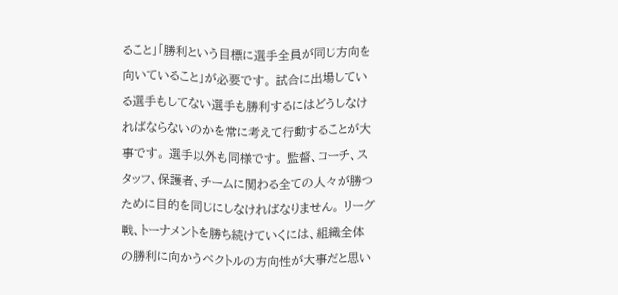ること」「勝利という目標に選手全員が同じ方向を向いていること」が必要です。 試合に出場している選手もしてない選手も勝利するにはどうしなければならないのかを常に考えて行動することが大事です。 選手以外も同様です。 監督、コーチ、スタッフ、保護者、チームに関わる全ての人々が勝つために目的を同じにしなければなりません。 リーグ戦、トーナメントを勝ち続けていくには、組織全体の勝利に向かうベクトルの方向性が大事だと思い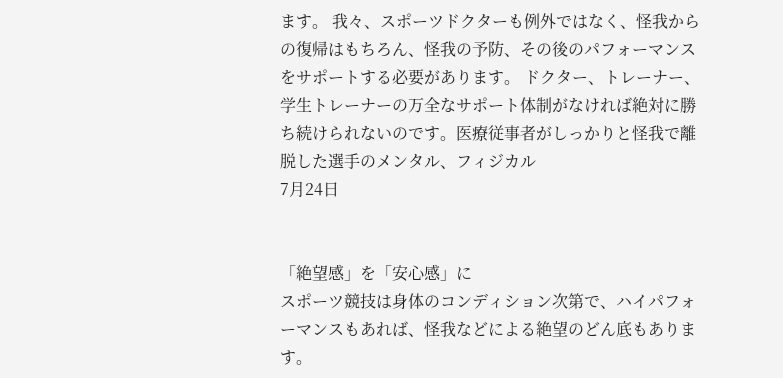ます。 我々、スポーツドクターも例外ではなく、怪我からの復帰はもちろん、怪我の予防、その後のパフォーマンスをサポートする必要があります。 ドクター、トレーナー、学生トレーナーの万全なサポート体制がなければ絶対に勝ち続けられないのです。医療従事者がしっかりと怪我で離脱した選手のメンタル、フィジカル
7月24日


「絶望感」を「安心感」に
スポーツ競技は身体のコンディション次第で、ハイパフォーマンスもあれば、怪我などによる絶望のどん底もあります。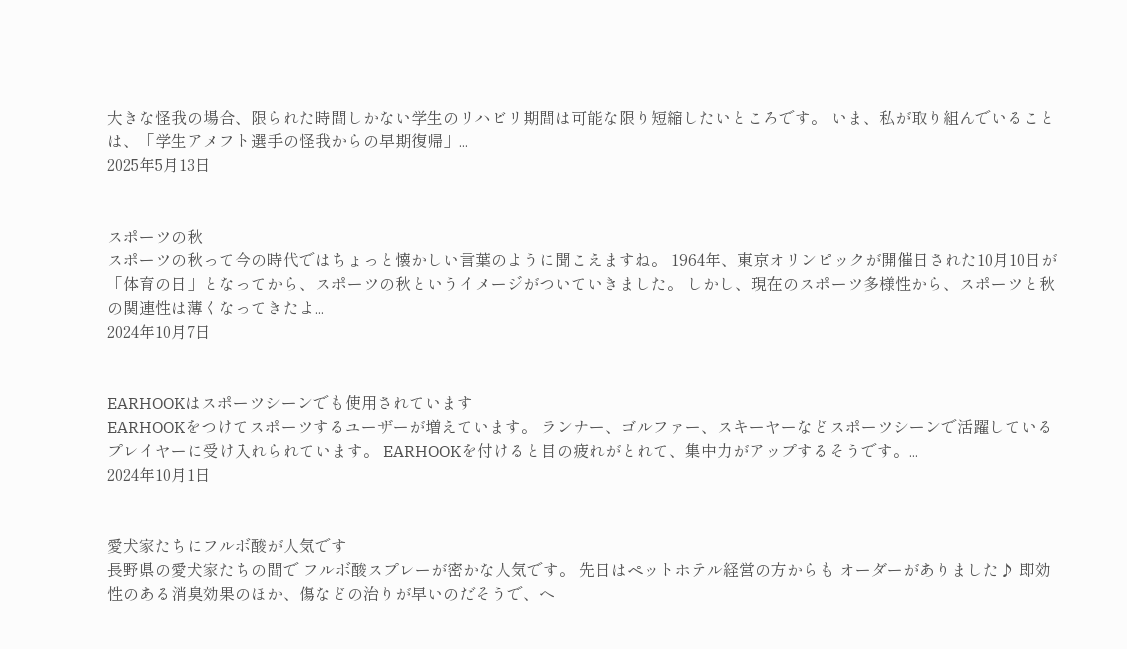大きな怪我の場合、限られた時間しかない学生のリハビリ期間は可能な限り短縮したいところです。 いま、私が取り組んでいることは、「学生アメフト選手の怪我からの早期復帰」...
2025年5月13日


スポーツの秋
スポーツの秋って今の時代ではちょっと懐かしい言葉のように聞こえますね。 1964年、東京オリンピックが開催日された10月10日が「体育の日」となってから、スポーツの秋というイメージがついていきました。 しかし、現在のスポーツ多様性から、スポーツと秋の関連性は薄くなってきたよ...
2024年10月7日


EARHOOKはスポーツシーンでも使用されています
EARHOOKをつけてスポーツするユーザーが増えています。 ランナー、ゴルファー、スキーヤーなどスポーツシーンで活躍しているプレイヤーに受け入れられています。 EARHOOKを付けると目の疲れがとれて、集中力がアップするそうです。...
2024年10月1日


愛犬家たちにフルボ酸が人気です
長野県の愛犬家たちの間で フルボ酸スプレーが密かな人気です。 先日はペットホテル経営の方からも オーダーがありました♪ 即効性のある消臭効果のほか、傷などの治りが早いのだそうで、ヘ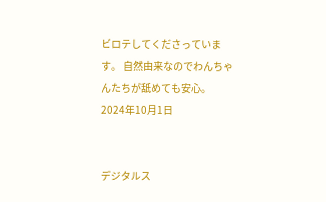ビロテしてくださっています。 自然由来なのでわんちゃんたちが舐めても安心。
2024年10月1日


デジタルス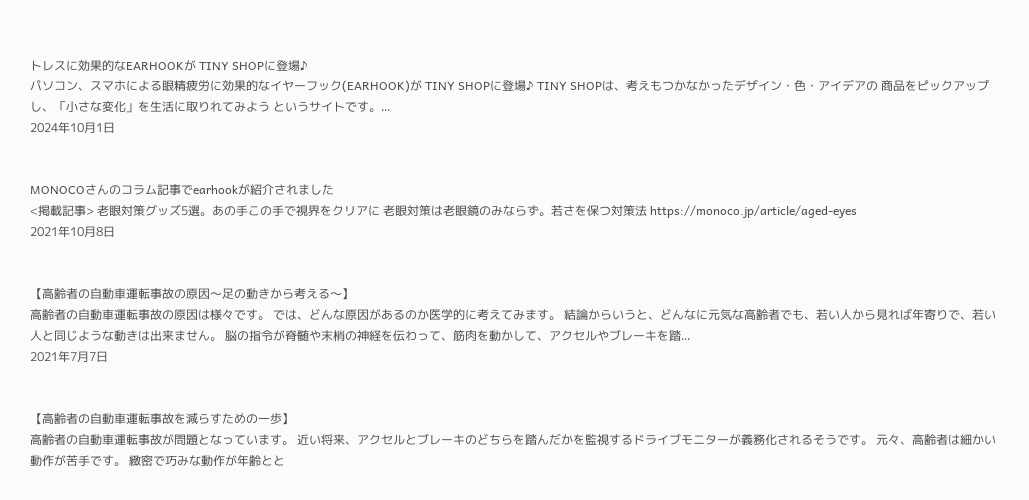トレスに効果的なEARHOOKが TINY SHOPに登場♪
パソコン、スマホによる眼精疲労に効果的なイヤーフック(EARHOOK)が TINY SHOPに登場♪ TINY SHOPは、考えもつかなかったデザイン・色・アイデアの 商品をピックアップし、「小さな変化」を生活に取りれてみよう というサイトです。...
2024年10月1日


MONOCOさんのコラム記事でearhookが紹介されました
<掲載記事> 老眼対策グッズ5選。あの手この手で視界をクリアに 老眼対策は老眼鏡のみならず。若さを保つ対策法 https://monoco.jp/article/aged-eyes
2021年10月8日


【高齢者の自動車運転事故の原因〜足の動きから考える〜】
高齢者の自動車運転事故の原因は様々です。 では、どんな原因があるのか医学的に考えてみます。 結論からいうと、どんなに元気な高齢者でも、若い人から見れば年寄りで、若い人と同じような動きは出来ません。 脳の指令が脊髄や末梢の神経を伝わって、筋肉を動かして、アクセルやブレーキを踏...
2021年7月7日


【高齢者の自動車運転事故を減らすための一歩】
高齢者の自動車運転事故が問題となっています。 近い将来、アクセルとブレーキのどちらを踏んだかを監視するドライブモニターが義務化されるそうです。 元々、高齢者は細かい動作が苦手です。 緻密で巧みな動作が年齢とと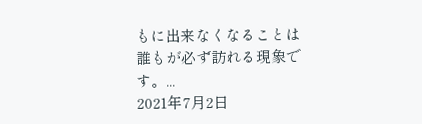もに出来なくなることは誰もが必ず訪れる現象です。...
2021年7月2日